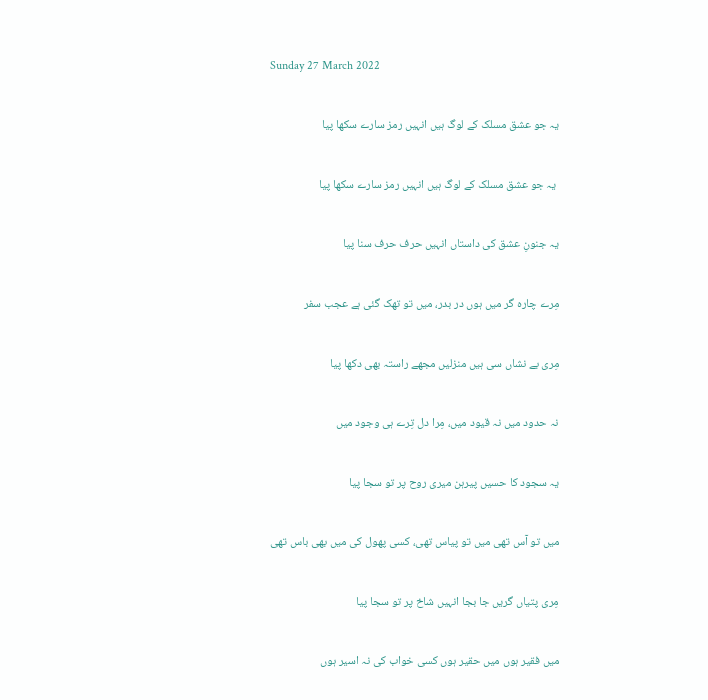Sunday 27 March 2022

یہ جو عشق مسلک کے لوگ ہیں انہیں رمز سارے سکھا پیا

 یہ جو عشق مسلک کے لوگ ہیں انہیں رمز سارے سکھا پیا

یہ جنونِ عشق کی داستاں انہیں حرف حرف سنا پیا

مِرے چارہ گر میں ہوں در بدر، میں تو تھک گئی ہے عجب سفر

مِری بے نشاں سی ہیں منزلیں مجھے راستہ بھی دکھا پیا

نہ حدود میں نہ قیود میں، مِرا دل تِرے ہی وجود میں

یہ سجود کا حسیں پیرہن میری روح پر تو سجا پیا

میں تو آس تھی میں تو پیاس تھی، کسی پھول کی میں بھی باس تھی

مِری پتیاں گریں جا بجا انہیں شاخ پر تو سجا پیا

میں فقیر ہوں میں حقیر ہوں کسی خواب کی نہ اسیر ہوں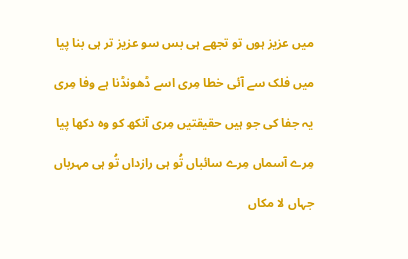میں عزیز ہوں تو تجھے ہی بس سو عزیز تر ہی بنا پیا

میں فلک سے آئی خطا مِری اسے ڈھونڈنا ہے وفا مِری

یہ جفا کی جو ہیں حقیقتیں مِری آنکھ کو وہ دکھا پیا

مِرے آسماں مِرے سائباں تُو ہی رازداں تُو ہی مہرباں

جہاں لا مکاں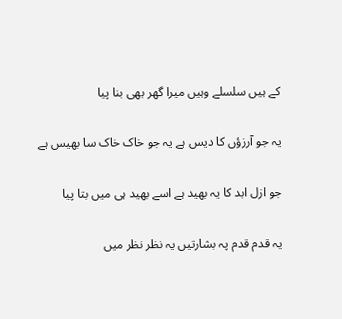کے ہیں سلسلے وہیں میرا گھر بھی بنا پیا

یہ جو آرزؤں کا دیس ہے یہ جو خاک خاک سا بھیس ہے

جو ازل ابد کا یہ بھید ہے اسے بھید ہی میں بتا پیا

یہ قدم قدم پہ بشارتیں یہ نظر نظر میں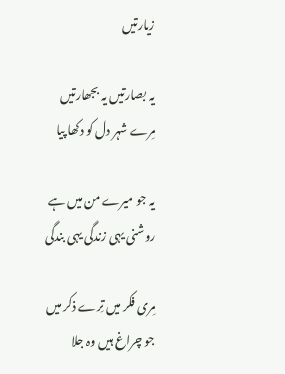زیارتیں

یہ بصارتیں یہ بجھارتیں مِرے شہر دل کو دکھا پیا

یہ جو میرے من میں ہے روشنی یہی زندگی یہی بندگی

مِری فکر میں تِرے ذکر میں جو چراغ ہیں وہ جلا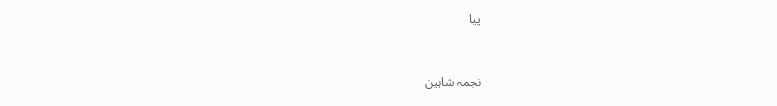پیا


نجمہ شاہین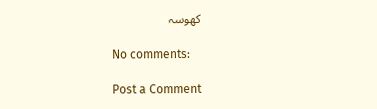کھوسہ

No comments:

Post a Comment